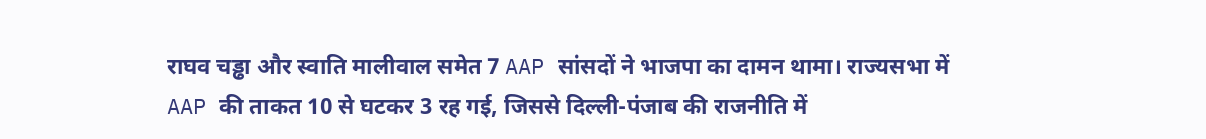राघव चड्ढा और स्वाति मालीवाल समेत 7 AAP सांसदों ने भाजपा का दामन थामा। राज्यसभा में AAP की ताकत 10 से घटकर 3 रह गई, जिससे दिल्ली-पंजाब की राजनीति में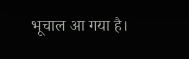भूचाल आ गया है।